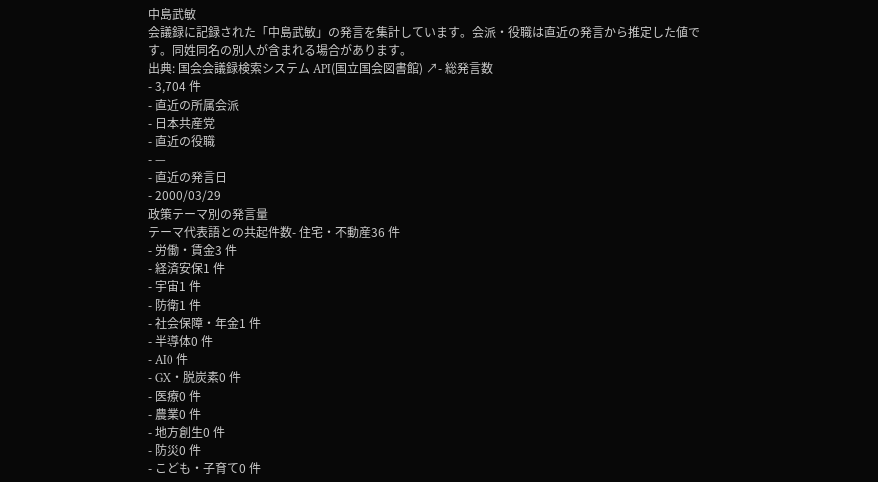中島武敏
会議録に記録された「中島武敏」の発言を集計しています。会派・役職は直近の発言から推定した値です。同姓同名の別人が含まれる場合があります。
出典: 国会会議録検索システム API(国立国会図書館) ↗- 総発言数
- 3,704 件
- 直近の所属会派
- 日本共産党
- 直近の役職
- —
- 直近の発言日
- 2000/03/29
政策テーマ別の発言量
テーマ代表語との共起件数- 住宅・不動産36 件
- 労働・賃金3 件
- 経済安保1 件
- 宇宙1 件
- 防衛1 件
- 社会保障・年金1 件
- 半導体0 件
- AI0 件
- GX・脱炭素0 件
- 医療0 件
- 農業0 件
- 地方創生0 件
- 防災0 件
- こども・子育て0 件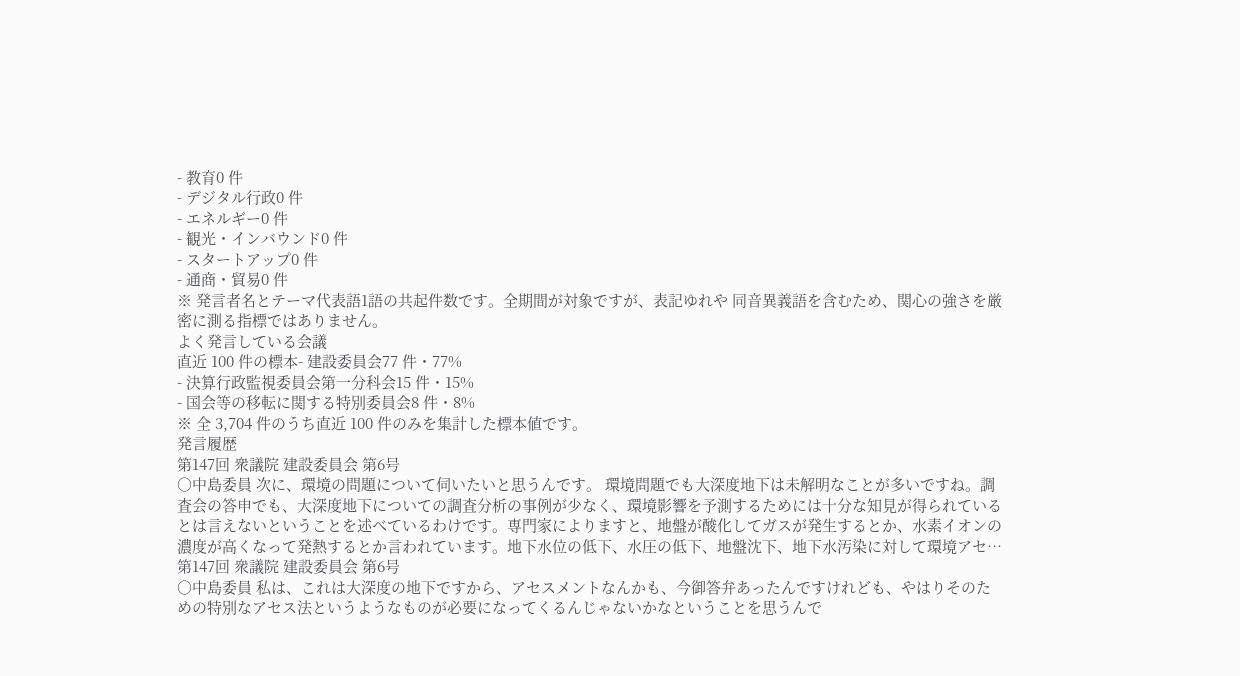- 教育0 件
- デジタル行政0 件
- エネルギー0 件
- 観光・インバウンド0 件
- スタートアップ0 件
- 通商・貿易0 件
※ 発言者名とテーマ代表語1語の共起件数です。全期間が対象ですが、表記ゆれや 同音異義語を含むため、関心の強さを厳密に測る指標ではありません。
よく発言している会議
直近 100 件の標本- 建設委員会77 件・77%
- 決算行政監視委員会第一分科会15 件・15%
- 国会等の移転に関する特別委員会8 件・8%
※ 全 3,704 件のうち直近 100 件のみを集計した標本値です。
発言履歴
第147回 衆議院 建設委員会 第6号
○中島委員 次に、環境の問題について伺いたいと思うんです。 環境問題でも大深度地下は未解明なことが多いですね。調査会の答申でも、大深度地下についての調査分析の事例が少なく、環境影響を予測するためには十分な知見が得られているとは言えないということを述べているわけです。専門家によりますと、地盤が酸化してガスが発生するとか、水素イオンの濃度が高くなって発熱するとか言われています。地下水位の低下、水圧の低下、地盤沈下、地下水汚染に対して環境アセ…
第147回 衆議院 建設委員会 第6号
○中島委員 私は、これは大深度の地下ですから、アセスメントなんかも、今御答弁あったんですけれども、やはりそのための特別なアセス法というようなものが必要になってくるんじゃないかなということを思うんで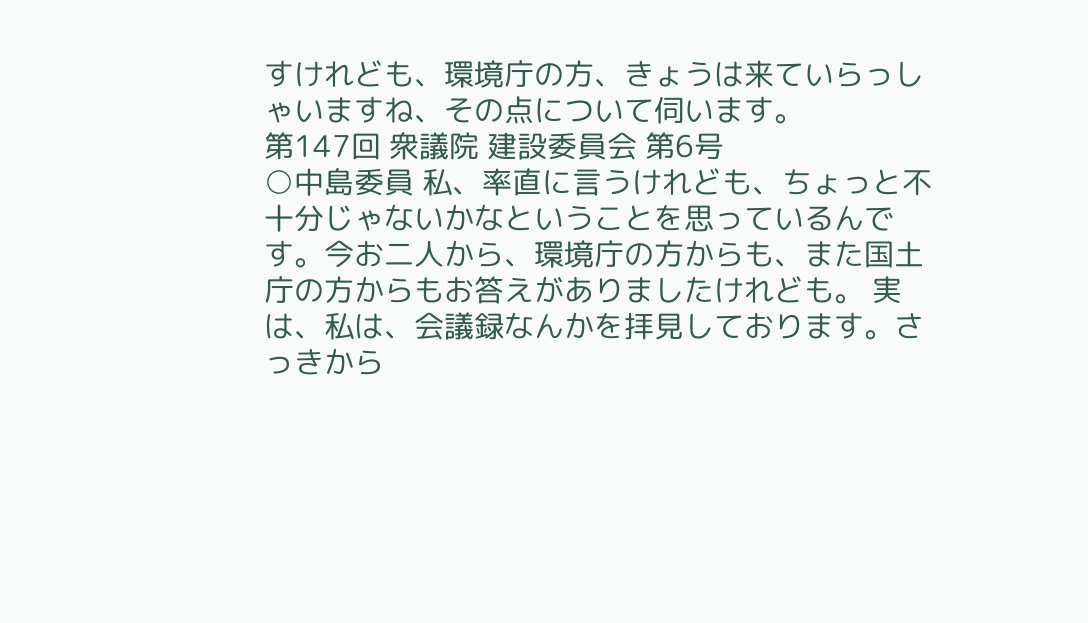すけれども、環境庁の方、きょうは来ていらっしゃいますね、その点について伺います。
第147回 衆議院 建設委員会 第6号
○中島委員 私、率直に言うけれども、ちょっと不十分じゃないかなということを思っているんです。今お二人から、環境庁の方からも、また国土庁の方からもお答えがありましたけれども。 実は、私は、会議録なんかを拝見しております。さっきから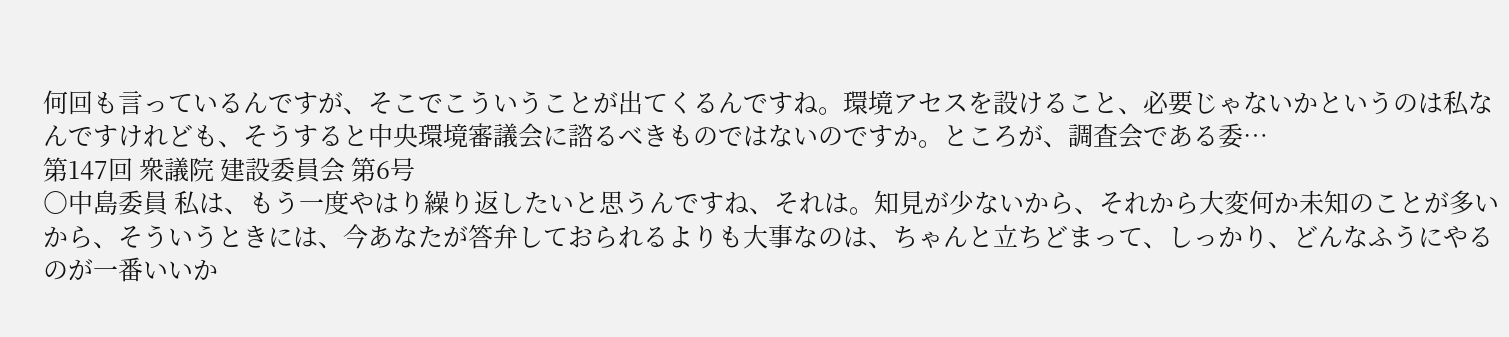何回も言っているんですが、そこでこういうことが出てくるんですね。環境アセスを設けること、必要じゃないかというのは私なんですけれども、そうすると中央環境審議会に諮るべきものではないのですか。ところが、調査会である委…
第147回 衆議院 建設委員会 第6号
○中島委員 私は、もう一度やはり繰り返したいと思うんですね、それは。知見が少ないから、それから大変何か未知のことが多いから、そういうときには、今あなたが答弁しておられるよりも大事なのは、ちゃんと立ちどまって、しっかり、どんなふうにやるのが一番いいか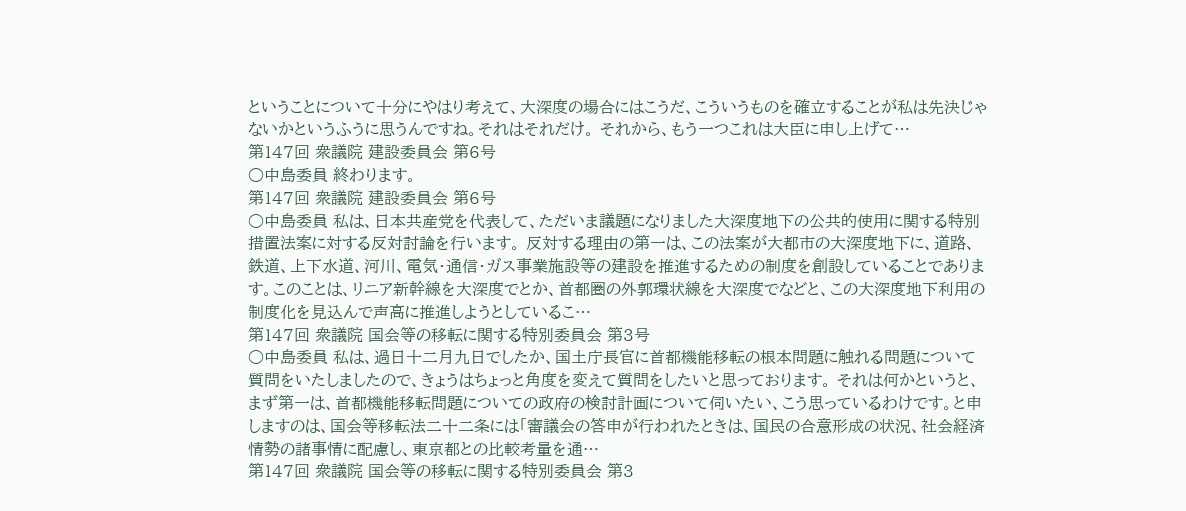ということについて十分にやはり考えて、大深度の場合にはこうだ、こういうものを確立することが私は先決じゃないかというふうに思うんですね。それはそれだけ。 それから、もう一つこれは大臣に申し上げて…
第147回 衆議院 建設委員会 第6号
○中島委員 終わります。
第147回 衆議院 建設委員会 第6号
○中島委員 私は、日本共産党を代表して、ただいま議題になりました大深度地下の公共的使用に関する特別措置法案に対する反対討論を行います。 反対する理由の第一は、この法案が大都市の大深度地下に、道路、鉄道、上下水道、河川、電気・通信・ガス事業施設等の建設を推進するための制度を創設していることであります。このことは、リニア新幹線を大深度でとか、首都圏の外郭環状線を大深度でなどと、この大深度地下利用の制度化を見込んで声高に推進しようとしているこ…
第147回 衆議院 国会等の移転に関する特別委員会 第3号
○中島委員 私は、過日十二月九日でしたか、国土庁長官に首都機能移転の根本問題に触れる問題について質問をいたしましたので、きょうはちょっと角度を変えて質問をしたいと思っております。 それは何かというと、まず第一は、首都機能移転問題についての政府の検討計画について伺いたい、こう思っているわけです。と申しますのは、国会等移転法二十二条には「審議会の答申が行われたときは、国民の合意形成の状況、社会経済情勢の諸事情に配慮し、東京都との比較考量を通…
第147回 衆議院 国会等の移転に関する特別委員会 第3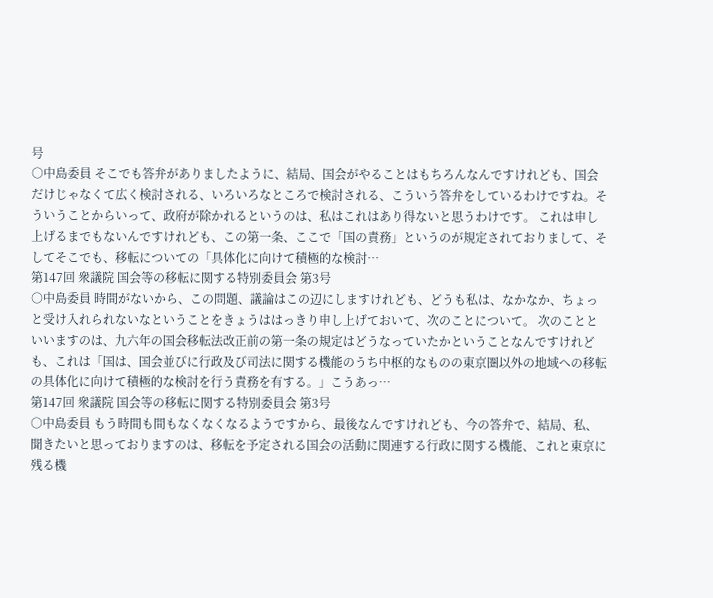号
○中島委員 そこでも答弁がありましたように、結局、国会がやることはもちろんなんですけれども、国会だけじゃなくて広く検討される、いろいろなところで検討される、こういう答弁をしているわけですね。そういうことからいって、政府が除かれるというのは、私はこれはあり得ないと思うわけです。 これは申し上げるまでもないんですけれども、この第一条、ここで「国の責務」というのが規定されておりまして、そしてそこでも、移転についての「具体化に向けて積極的な検討…
第147回 衆議院 国会等の移転に関する特別委員会 第3号
○中島委員 時間がないから、この問題、議論はこの辺にしますけれども、どうも私は、なかなか、ちょっと受け入れられないなということをきょうははっきり申し上げておいて、次のことについて。 次のことといいますのは、九六年の国会移転法改正前の第一条の規定はどうなっていたかということなんですけれども、これは「国は、国会並びに行政及び司法に関する機能のうち中枢的なものの東京圏以外の地域への移転の具体化に向けて積極的な検討を行う責務を有する。」こうあっ…
第147回 衆議院 国会等の移転に関する特別委員会 第3号
○中島委員 もう時間も間もなくなくなるようですから、最後なんですけれども、今の答弁で、結局、私、聞きたいと思っておりますのは、移転を予定される国会の活動に関連する行政に関する機能、これと東京に残る機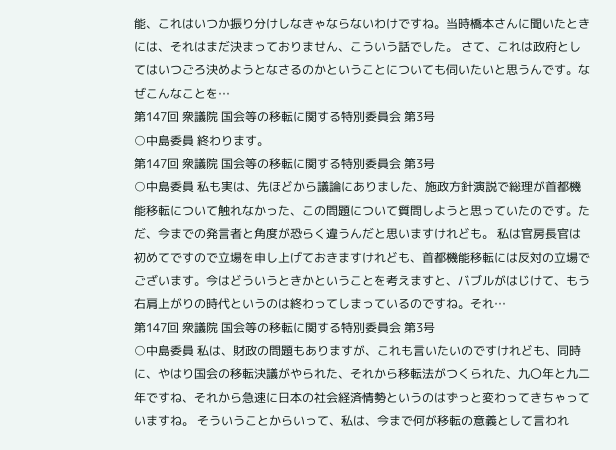能、これはいつか振り分けしなきゃならないわけですね。当時橋本さんに聞いたときには、それはまだ決まっておりません、こういう話でした。 さて、これは政府としてはいつごろ決めようとなさるのかということについても伺いたいと思うんです。なぜこんなことを…
第147回 衆議院 国会等の移転に関する特別委員会 第3号
○中島委員 終わります。
第147回 衆議院 国会等の移転に関する特別委員会 第3号
○中島委員 私も実は、先ほどから議論にありました、施政方針演説で総理が首都機能移転について触れなかった、この問題について質問しようと思っていたのです。ただ、今までの発言者と角度が恐らく違うんだと思いますけれども。 私は官房長官は初めてですので立場を申し上げておきますけれども、首都機能移転には反対の立場でございます。今はどういうときかということを考えますと、バブルがはじけて、もう右肩上がりの時代というのは終わってしまっているのですね。それ…
第147回 衆議院 国会等の移転に関する特別委員会 第3号
○中島委員 私は、財政の問題もありますが、これも言いたいのですけれども、同時に、やはり国会の移転決議がやられた、それから移転法がつくられた、九〇年と九二年ですね、それから急速に日本の社会経済情勢というのはずっと変わってきちゃっていますね。 そういうことからいって、私は、今まで何が移転の意義として言われ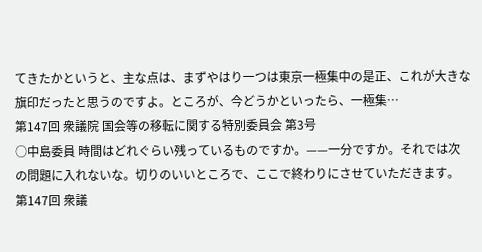てきたかというと、主な点は、まずやはり一つは東京一極集中の是正、これが大きな旗印だったと思うのですよ。ところが、今どうかといったら、一極集…
第147回 衆議院 国会等の移転に関する特別委員会 第3号
○中島委員 時間はどれぐらい残っているものですか。——一分ですか。それでは次の問題に入れないな。切りのいいところで、ここで終わりにさせていただきます。
第147回 衆議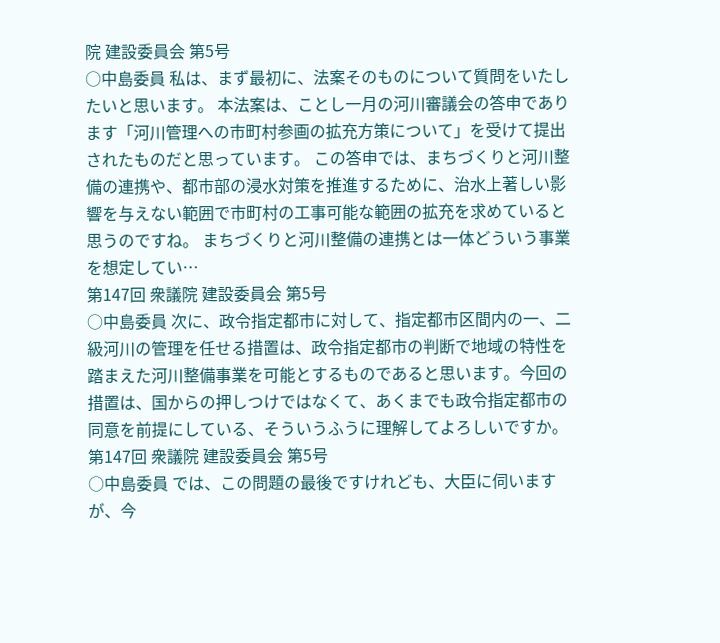院 建設委員会 第5号
○中島委員 私は、まず最初に、法案そのものについて質問をいたしたいと思います。 本法案は、ことし一月の河川審議会の答申であります「河川管理への市町村参画の拡充方策について」を受けて提出されたものだと思っています。 この答申では、まちづくりと河川整備の連携や、都市部の浸水対策を推進するために、治水上著しい影響を与えない範囲で市町村の工事可能な範囲の拡充を求めていると思うのですね。 まちづくりと河川整備の連携とは一体どういう事業を想定してい…
第147回 衆議院 建設委員会 第5号
○中島委員 次に、政令指定都市に対して、指定都市区間内の一、二級河川の管理を任せる措置は、政令指定都市の判断で地域の特性を踏まえた河川整備事業を可能とするものであると思います。今回の措置は、国からの押しつけではなくて、あくまでも政令指定都市の同意を前提にしている、そういうふうに理解してよろしいですか。
第147回 衆議院 建設委員会 第5号
○中島委員 では、この問題の最後ですけれども、大臣に伺いますが、今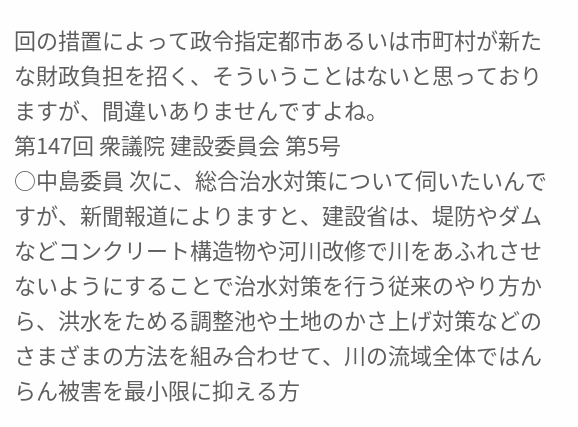回の措置によって政令指定都市あるいは市町村が新たな財政負担を招く、そういうことはないと思っておりますが、間違いありませんですよね。
第147回 衆議院 建設委員会 第5号
○中島委員 次に、総合治水対策について伺いたいんですが、新聞報道によりますと、建設省は、堤防やダムなどコンクリート構造物や河川改修で川をあふれさせないようにすることで治水対策を行う従来のやり方から、洪水をためる調整池や土地のかさ上げ対策などのさまざまの方法を組み合わせて、川の流域全体ではんらん被害を最小限に抑える方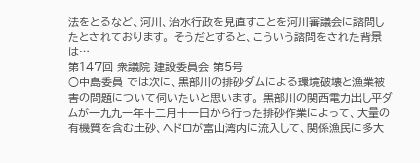法をとるなど、河川、治水行政を見直すことを河川審議会に諮問したとされております。 そうだとすると、こういう諮問をされた背景は…
第147回 衆議院 建設委員会 第5号
○中島委員 では次に、黒部川の排砂ダムによる環境破壊と漁業被害の問題について伺いたいと思います。 黒部川の関西電力出し平ダムが一九九一年十二月十一日から行った排砂作業によって、大量の有機質を含む土砂、ヘドロが富山湾内に流入して、関係漁民に多大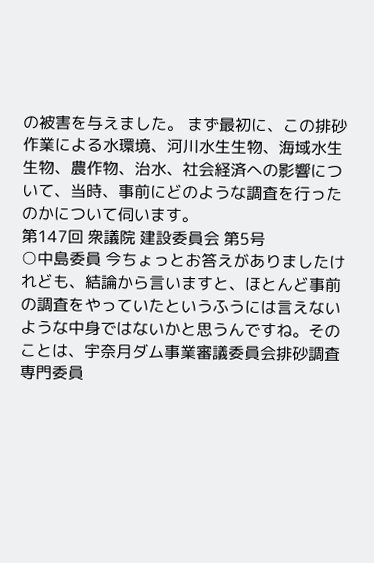の被害を与えました。 まず最初に、この排砂作業による水環境、河川水生生物、海域水生生物、農作物、治水、社会経済への影響について、当時、事前にどのような調査を行ったのかについて伺います。
第147回 衆議院 建設委員会 第5号
○中島委員 今ちょっとお答えがありましたけれども、結論から言いますと、ほとんど事前の調査をやっていたというふうには言えないような中身ではないかと思うんですね。そのことは、宇奈月ダム事業審議委員会排砂調査専門委員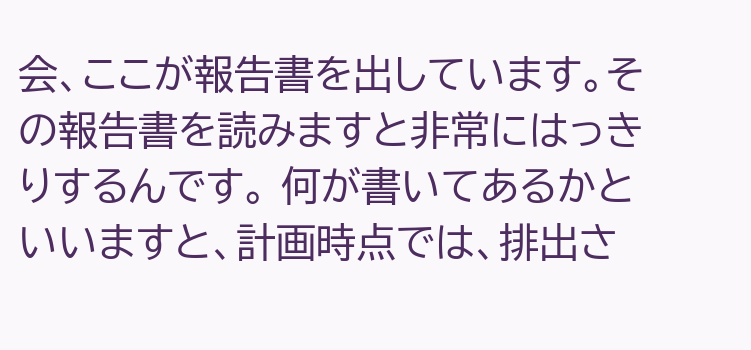会、ここが報告書を出しています。その報告書を読みますと非常にはっきりするんです。 何が書いてあるかといいますと、計画時点では、排出さ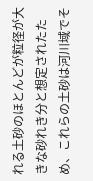れる土砂のほとんどが粒径が大きな砂れき分と想定されたため、これらの土砂は河川域でそ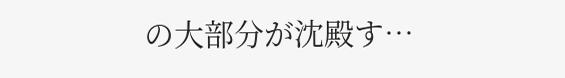の大部分が沈殿す…